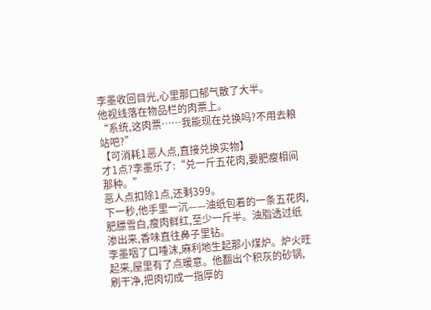李墨收回目光,心里那口郁气散了大半。
他视线落在物品栏的肉票上。
“系统,这肉票……我能现在兑换吗?不用去粮站吧?”
【可消耗1恶人点,直接兑换实物】
才1点?李墨乐了:“兑一斤五花肉,要肥瘦相间那种。”
恶人点扣除1点,还剩399。
下一秒,他手里一沉——油纸包着的一条五花肉,肥膘雪白,瘦肉鲜红,至少一斤半。油脂透过纸渗出来,香味直往鼻子里钻。
李墨咽了口唾沫,麻利地生起那小煤炉。炉火旺起来,屋里有了点暖意。他翻出个积灰的砂锅,刷干净,把肉切成一指厚的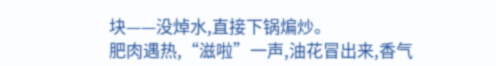块——没焯水,直接下锅煸炒。
肥肉遇热,“滋啦”一声,油花冒出来,香气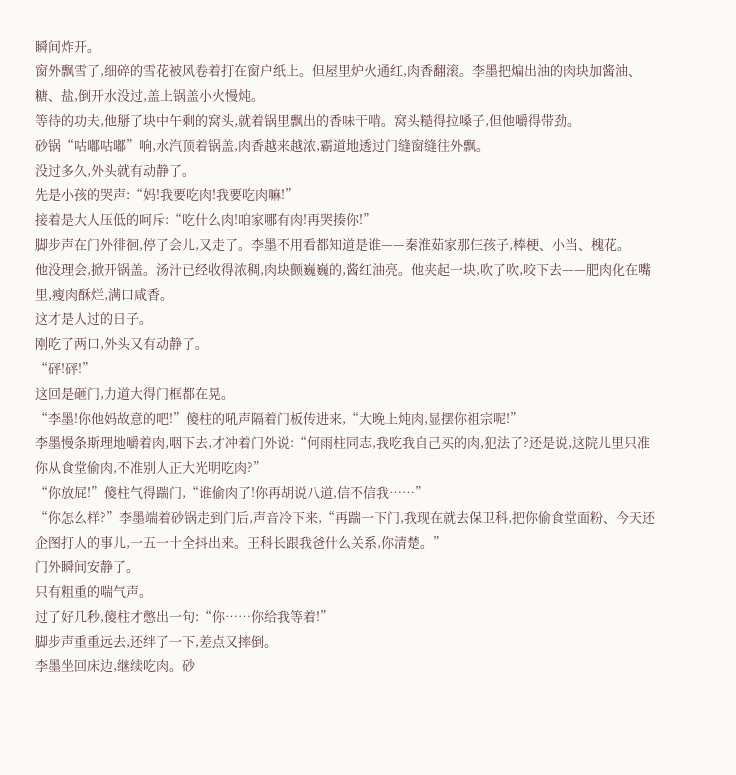瞬间炸开。
窗外飘雪了,细碎的雪花被风卷着打在窗户纸上。但屋里炉火通红,肉香翻滚。李墨把煸出油的肉块加酱油、糖、盐,倒开水没过,盖上锅盖小火慢炖。
等待的功夫,他掰了块中午剩的窝头,就着锅里飘出的香味干啃。窝头糙得拉嗓子,但他嚼得带劲。
砂锅“咕嘟咕嘟”响,水汽顶着锅盖,肉香越来越浓,霸道地透过门缝窗缝往外飘。
没过多久,外头就有动静了。
先是小孩的哭声:“妈!我要吃肉!我要吃肉嘛!”
接着是大人压低的呵斥:“吃什么肉!咱家哪有肉!再哭揍你!”
脚步声在门外徘徊,停了会儿,又走了。李墨不用看都知道是谁——秦淮茹家那仨孩子,棒梗、小当、槐花。
他没理会,掀开锅盖。汤汁已经收得浓稠,肉块颤巍巍的,酱红油亮。他夹起一块,吹了吹,咬下去——肥肉化在嘴里,瘦肉酥烂,满口咸香。
这才是人过的日子。
刚吃了两口,外头又有动静了。
“砰!砰!”
这回是砸门,力道大得门框都在晃。
“李墨!你他妈故意的吧!”傻柱的吼声隔着门板传进来,“大晚上炖肉,显摆你祖宗呢!”
李墨慢条斯理地嚼着肉,咽下去,才冲着门外说:“何雨柱同志,我吃我自己买的肉,犯法了?还是说,这院儿里只准你从食堂偷肉,不准别人正大光明吃肉?”
“你放屁!”傻柱气得踹门,“谁偷肉了!你再胡说八道,信不信我……”
“你怎么样?”李墨端着砂锅走到门后,声音冷下来,“再踹一下门,我现在就去保卫科,把你偷食堂面粉、今天还企图打人的事儿,一五一十全抖出来。王科长跟我爸什么关系,你清楚。”
门外瞬间安静了。
只有粗重的喘气声。
过了好几秒,傻柱才憋出一句:“你……你给我等着!”
脚步声重重远去,还绊了一下,差点又摔倒。
李墨坐回床边,继续吃肉。砂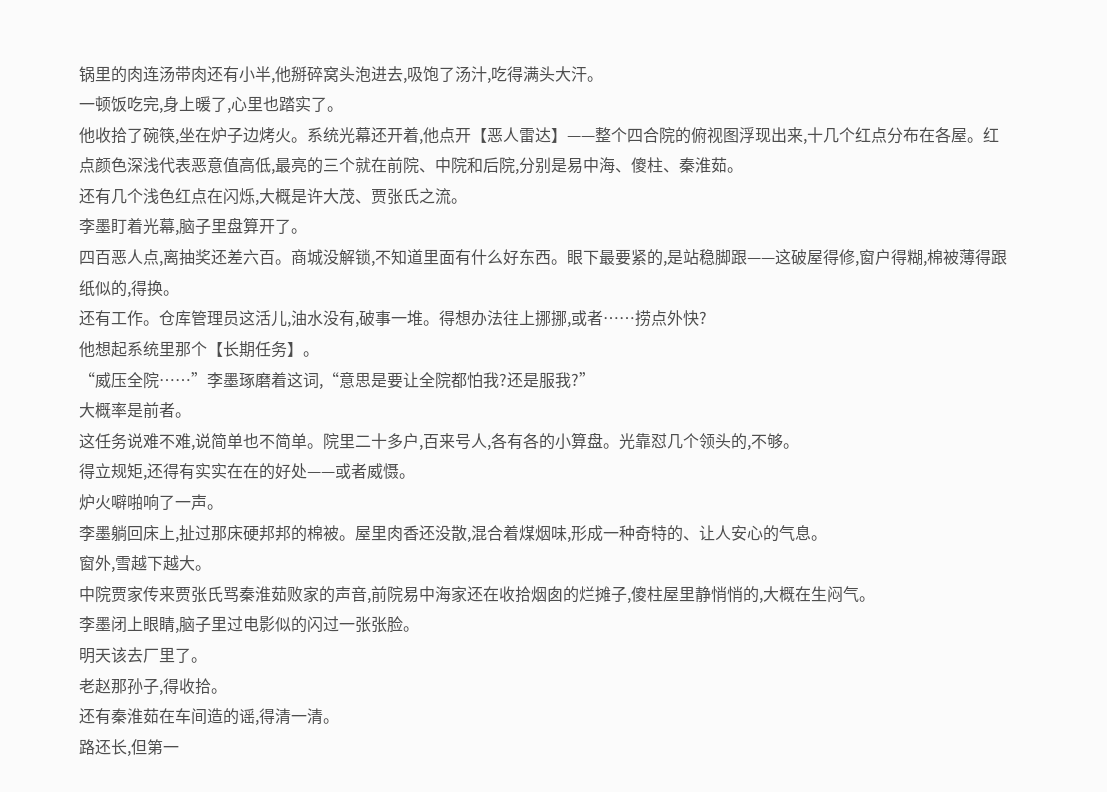锅里的肉连汤带肉还有小半,他掰碎窝头泡进去,吸饱了汤汁,吃得满头大汗。
一顿饭吃完,身上暖了,心里也踏实了。
他收拾了碗筷,坐在炉子边烤火。系统光幕还开着,他点开【恶人雷达】——整个四合院的俯视图浮现出来,十几个红点分布在各屋。红点颜色深浅代表恶意值高低,最亮的三个就在前院、中院和后院,分别是易中海、傻柱、秦淮茹。
还有几个浅色红点在闪烁,大概是许大茂、贾张氏之流。
李墨盯着光幕,脑子里盘算开了。
四百恶人点,离抽奖还差六百。商城没解锁,不知道里面有什么好东西。眼下最要紧的,是站稳脚跟——这破屋得修,窗户得糊,棉被薄得跟纸似的,得换。
还有工作。仓库管理员这活儿,油水没有,破事一堆。得想办法往上挪挪,或者……捞点外快?
他想起系统里那个【长期任务】。
“威压全院……”李墨琢磨着这词,“意思是要让全院都怕我?还是服我?”
大概率是前者。
这任务说难不难,说简单也不简单。院里二十多户,百来号人,各有各的小算盘。光靠怼几个领头的,不够。
得立规矩,还得有实实在在的好处——或者威慑。
炉火噼啪响了一声。
李墨躺回床上,扯过那床硬邦邦的棉被。屋里肉香还没散,混合着煤烟味,形成一种奇特的、让人安心的气息。
窗外,雪越下越大。
中院贾家传来贾张氏骂秦淮茹败家的声音,前院易中海家还在收拾烟囱的烂摊子,傻柱屋里静悄悄的,大概在生闷气。
李墨闭上眼睛,脑子里过电影似的闪过一张张脸。
明天该去厂里了。
老赵那孙子,得收拾。
还有秦淮茹在车间造的谣,得清一清。
路还长,但第一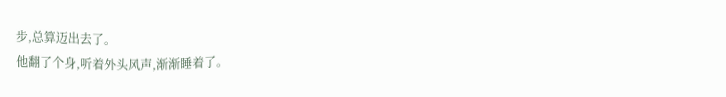步,总算迈出去了。
他翻了个身,听着外头风声,渐渐睡着了。